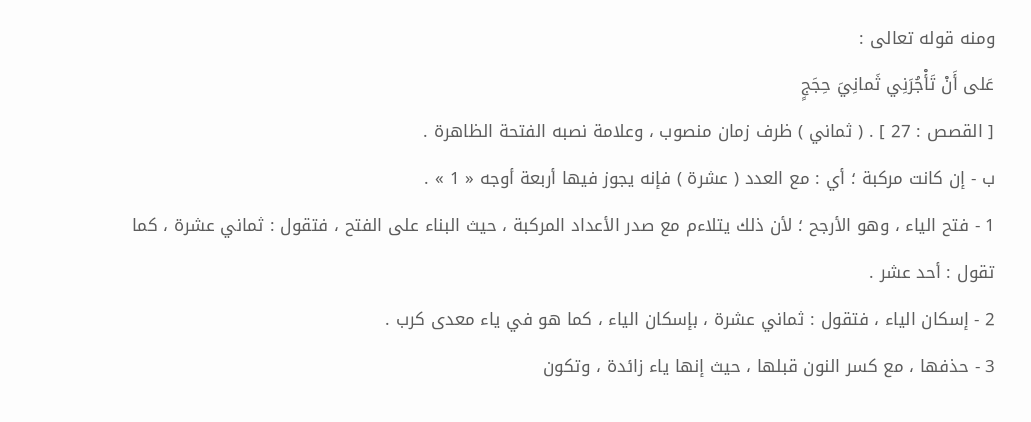ومنه قوله تعالى :
عَلى أَنْ تَأْجُرَنِي ثَمانِيَ حِجَجٍ
[ القصص : 27 ] . ( ثماني ) ظرف زمان منصوب ، وعلامة نصبه الفتحة الظاهرة .
ب - إن كانت مركبة ؛ أي : مع العدد ( عشرة ) فإنه يجوز فيها أربعة أوجه « 1 » .
1 - فتح الياء ، وهو الأرجح ؛ لأن ذلك يتلاءم مع صدر الأعداد المركبة ، حيث البناء على الفتح ، فتقول : ثماني عشرة ، كما تقول : أحد عشر .
2 - إسكان الياء ، فتقول : ثماني عشرة ، بإسكان الياء ، كما هو في ياء معدى كرب .
3 - حذفها ، مع كسر النون قبلها ، حيث إنها ياء زائدة ، وتكون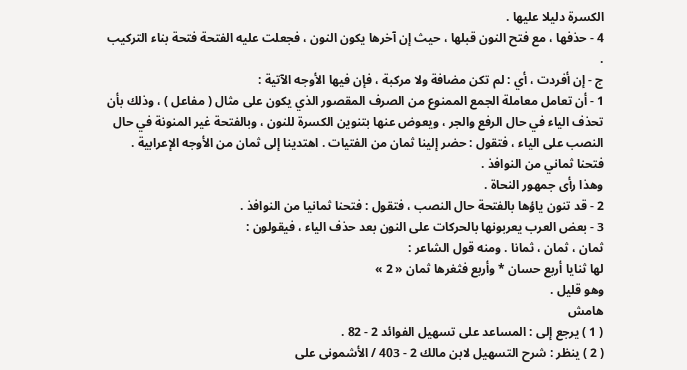الكسرة دليلا عليها .
4 - حذفها ، مع فتح النون قبلها ، حيث إن آخرها يكون النون ، فجعلت عليه الفتحة فتحة بناء التركيب .
ج - إن أفردت ، أي : لم تكن مضافة ولا مركبة ، فإن فيها الأوجه الآتية :
1 - أن تعامل معاملة الجمع الممنوع من الصرف المقصور الذي يكون على مثال ( مفاعل ) ، وذلك بأن تحذف الياء في حال الرفع والجر ، ويعوض عنها بتنوين الكسرة للنون ، وبالفتحة غير المنونة في حال النصب على الياء ، فتقول : حضر إلينا ثمان من الفتيات . اهتدينا إلى ثمان من الأوجه الإعرابية . فتحنا ثماني من النوافذ .
وهذا رأى جمهور النحاة .
2 - قد تنون ياؤها بالفتحة حال النصب ، فتقول : فتحنا ثمانيا من النوافذ .
3 - بعض العرب يعربونها بالحركات على النون بعد حذف الياء ، فيقولون :
ثمان ، ثمان ، ثمانا . ومنه قول الشاعر :
لها ثنايا أربع حسان * وأربع فثغرها ثمان « 2 »
وهو قليل .
هامش
( 1 ) يرجع إلى : المساعد على تسهيل الفوائد 2 - 82 .
( 2 ) ينظر : شرح التسهيل لابن مالك 2 - 403 / الأشمونى على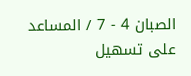الصبان 4 - 7 / المساعد على تسهيل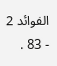الفوائد 2 - 83 .